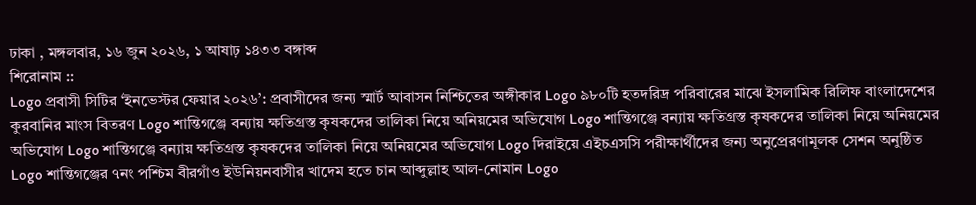ঢাকা , মঙ্গলবার, ১৬ জুন ২০২৬, ১ আষাঢ় ১৪৩৩ বঙ্গাব্দ
শিরোনাম ::
Logo প্রবাসী সিটির ‘ইনভেস্টর ফেয়ার ২০২৬’: প্রবাসীদের জন্য স্মার্ট আবাসন নিশ্চিতের অঙ্গীকার Logo ৯৮০টি হতদরিদ্র পরিবারের মাঝে ইসলামিক রিলিফ বাংলাদেশের কুরবানির মাংস বিতরণ Logo শান্তিগঞ্জে বন্যায় ক্ষতিগ্রস্ত কৃষকদের তালিকা নিয়ে অনিয়মের অভিযোগ Logo শান্তিগঞ্জে বন্যায় ক্ষতিগ্রস্ত কৃষকদের তালিকা নিয়ে অনিয়মের অভিযোগ Logo শান্তিগঞ্জে বন্যায় ক্ষতিগ্রস্ত কৃষকদের তালিকা নিয়ে অনিয়মের অভিযোগ Logo দিরাইয়ে এইচএসসি পরীক্ষার্থীদের জন্য অনুপ্রেরণামূলক সেশন অনুষ্ঠিত Logo শান্তিগঞ্জের ৭নং পশ্চিম বীরগাঁও ইউনিয়নবাসীর খাদেম হতে চান আব্দুল্লাহ আল-নোমান Logo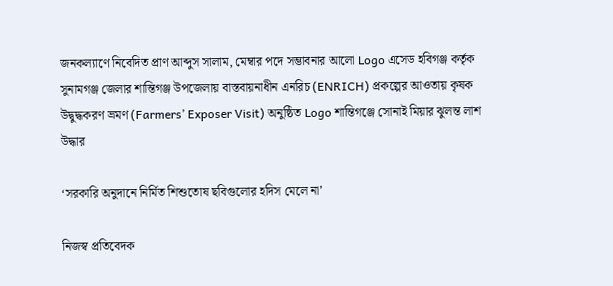জনকল্যাণে নিবেদিত প্রাণ আব্দুস সালাম, মেম্বার পদে সম্ভাবনার আলো Logo এসেড হবিগঞ্জ কর্তৃক সুনামগঞ্জ জেলার শান্তিগঞ্জ উপজেলায় বাস্তবায়নাধীন এনরিচ (ENRICH) প্রকল্পের আওতায় কৃষক উদ্বুদ্ধকরণ ভ্রমণ (Farmers’ Exposer Visit) অনুষ্ঠিত Logo শান্তিগঞ্জে সোনাই মিয়ার ঝুলন্ত লাশ উদ্ধার

‘সরকারি অনুদানে নির্মিত শিশুতোষ ছবিগুলোর হদিস মেলে না’

নিজস্ব প্রতিবেদক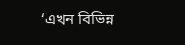‘এখন বিভিন্ন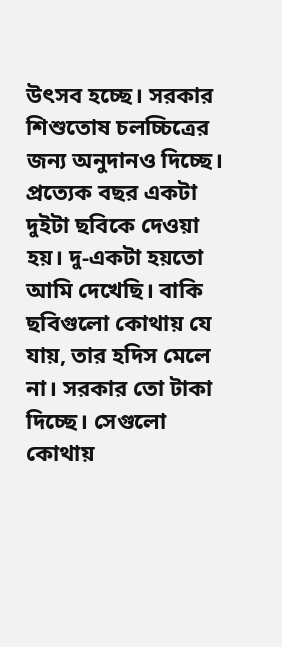উৎসব হচ্ছে। সরকার শিশুতোষ চলচ্চিত্রের জন্য অনুদানও দিচ্ছে। প্রত্যেক বছর একটা দুইটা ছবিকে দেওয়া হয়। দু-একটা হয়তো আমি দেখেছি। বাকি ছবিগুলো কোথায় যে যায়, তার হদিস মেলে না। সরকার তো টাকা দিচ্ছে। সেগুলো কোথায়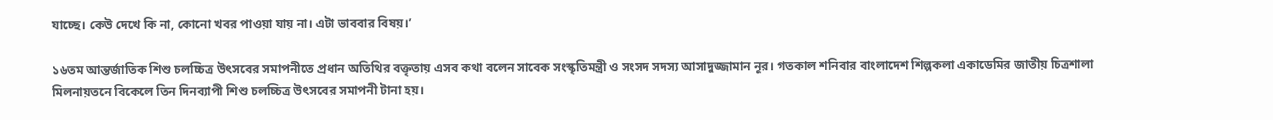যাচ্ছে। কেউ দেখে কি না, কোনো খবর পাওয়া যায় না। এটা ভাববার বিষয়।’

১৬তম আন্তর্জাতিক শিশু চলচ্চিত্র উৎসবের সমাপনীতে প্রধান অতিথির বক্তৃতায় এসব কথা বলেন সাবেক সংস্কৃতিমন্ত্রী ও সংসদ সদস্য আসাদুজ্জামান নূর। গতকাল শনিবার বাংলাদেশ শিল্পকলা একাডেমির জাতীয় চিত্রশালা মিলনায়তনে বিকেলে তিন দিনব্যাপী শিশু চলচ্চিত্র উৎসবের সমাপনী টানা হয়।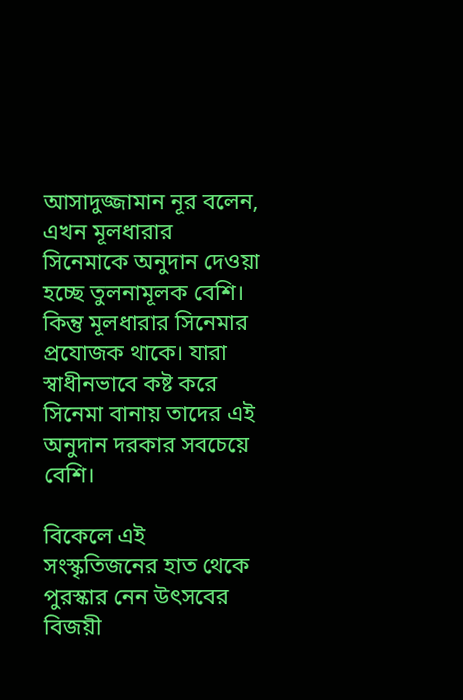আসাদুজ্জামান নূর বলেন, এখন মূলধারার সিনেমাকে অনুদান দেওয়া হচ্ছে তুলনামূলক বেশি। কিন্তু মূলধারার সিনেমার প্রযোজক থাকে। যারা স্বাধীনভাবে কষ্ট করে সিনেমা বানায় তাদের এই অনুদান দরকার সবচেয়ে বেশি।

বিকেলে এই সংস্কৃতিজনের হাত থেকে পুরস্কার নেন উৎসবের বিজয়ী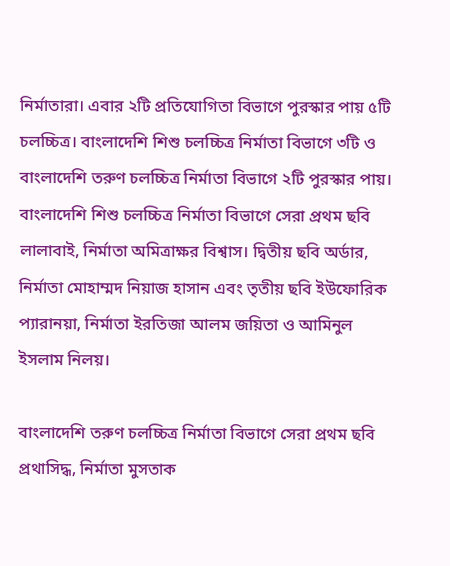নির্মাতারা। এবার ২টি প্রতিযোগিতা বিভাগে পুরস্কার পায় ৫টি চলচ্চিত্র। বাংলাদেশি শিশু চলচ্চিত্র নির্মাতা বিভাগে ৩টি ও বাংলাদেশি তরুণ চলচ্চিত্র নির্মাতা বিভাগে ২টি পুরস্কার পায়। বাংলাদেশি শিশু চলচ্চিত্র নির্মাতা বিভাগে সেরা প্রথম ছবি লালাবাই, নির্মাতা অমিত্রাক্ষর বিশ্বাস। দ্বিতীয় ছবি অর্ডার, নির্মাতা মোহাম্মদ নিয়াজ হাসান এবং তৃতীয় ছবি ইউফোরিক প্যারানয়া, নির্মাতা ইরতিজা আলম জয়িতা ও আমিনুল ইসলাম নিলয়।

বাংলাদেশি তরুণ চলচ্চিত্র নির্মাতা বিভাগে সেরা প্রথম ছবি প্রথাসিদ্ধ, নির্মাতা মুসতাক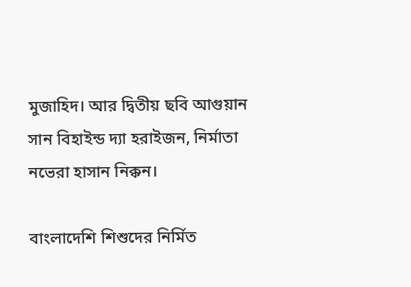মুজাহিদ। আর দ্বিতীয় ছবি আগুয়ান সান বিহাইন্ড দ্যা হরাইজন, নির্মাতা নভেরা হাসান নিক্কন।

বাংলাদেশি শিশুদের নির্মিত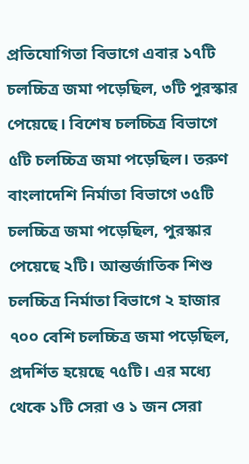প্রতিযোগিতা বিভাগে এবার ১৭টি চলচ্চিত্র জমা পড়েছিল, ৩টি পুরস্কার পেয়েছে। বিশেষ চলচ্চিত্র বিভাগে ৫টি চলচ্চিত্র জমা পড়েছিল। তরুণ বাংলাদেশি নির্মাতা বিভাগে ৩৫টি চলচ্চিত্র জমা পড়েছিল, পুরস্কার পেয়েছে ২টি। আন্তর্জাতিক শিশু চলচ্চিত্র নির্মাতা বিভাগে ২ হাজার ৭০০ বেশি চলচ্চিত্র জমা পড়েছিল, প্রদর্শিত হয়েছে ৭৫টি। এর মধ্যে থেকে ১টি সেরা ও ১ জন সেরা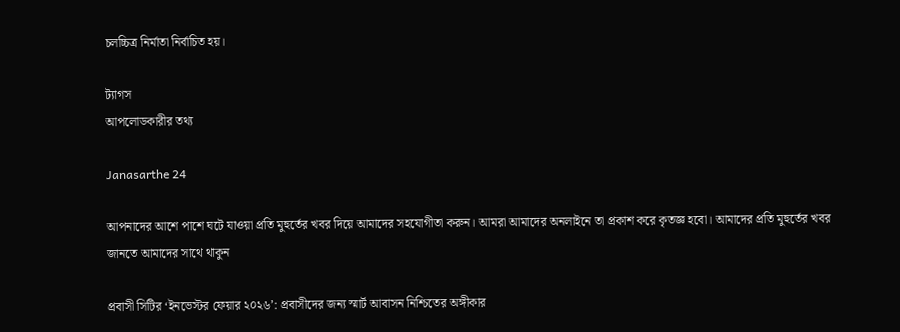চলচ্চিত্র নির্মাতা নির্বাচিত হয়।

ট্যাগস
আপলোডকারীর তথ্য

Janasarthe 24

আপনাদের আশে পাশে ঘটে যাওয়া প্রতি মুহুর্তের খবর দিয়ে আমাদের সহযোগীতা করুন। আমরা আমাদের অনলাইনে তা প্রকাশ করে কৃতজ্ঞ হবো। আমাদের প্রতি মুহুর্তের খবর জানতে আমাদের সাথে থাকুন

প্রবাসী সিটির ‘ইনভেস্টর ফেয়ার ২০২৬’: প্রবাসীদের জন্য স্মার্ট আবাসন নিশ্চিতের অঙ্গীকার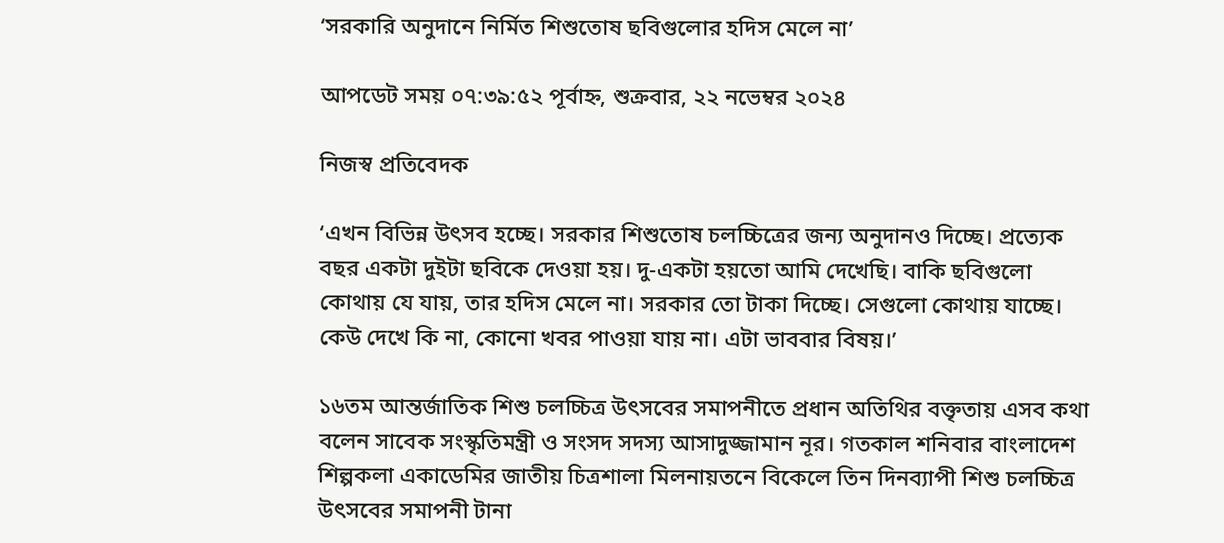‘সরকারি অনুদানে নির্মিত শিশুতোষ ছবিগুলোর হদিস মেলে না’

আপডেট সময় ০৭:৩৯:৫২ পূর্বাহ্ন, শুক্রবার, ২২ নভেম্বর ২০২৪

নিজস্ব প্রতিবেদক

‘এখন বিভিন্ন উৎসব হচ্ছে। সরকার শিশুতোষ চলচ্চিত্রের জন্য অনুদানও দিচ্ছে। প্রত্যেক বছর একটা দুইটা ছবিকে দেওয়া হয়। দু-একটা হয়তো আমি দেখেছি। বাকি ছবিগুলো কোথায় যে যায়, তার হদিস মেলে না। সরকার তো টাকা দিচ্ছে। সেগুলো কোথায় যাচ্ছে। কেউ দেখে কি না, কোনো খবর পাওয়া যায় না। এটা ভাববার বিষয়।’

১৬তম আন্তর্জাতিক শিশু চলচ্চিত্র উৎসবের সমাপনীতে প্রধান অতিথির বক্তৃতায় এসব কথা বলেন সাবেক সংস্কৃতিমন্ত্রী ও সংসদ সদস্য আসাদুজ্জামান নূর। গতকাল শনিবার বাংলাদেশ শিল্পকলা একাডেমির জাতীয় চিত্রশালা মিলনায়তনে বিকেলে তিন দিনব্যাপী শিশু চলচ্চিত্র উৎসবের সমাপনী টানা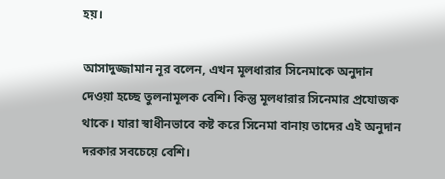হয়।

আসাদুজ্জামান নূর বলেন, এখন মূলধারার সিনেমাকে অনুদান দেওয়া হচ্ছে তুলনামূলক বেশি। কিন্তু মূলধারার সিনেমার প্রযোজক থাকে। যারা স্বাধীনভাবে কষ্ট করে সিনেমা বানায় তাদের এই অনুদান দরকার সবচেয়ে বেশি।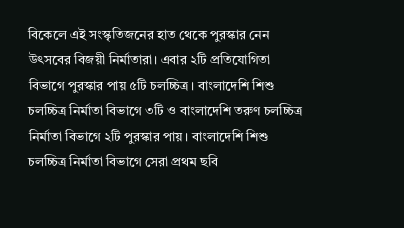বিকেলে এই সংস্কৃতিজনের হাত থেকে পুরস্কার নেন উৎসবের বিজয়ী নির্মাতারা। এবার ২টি প্রতিযোগিতা বিভাগে পুরস্কার পায় ৫টি চলচ্চিত্র। বাংলাদেশি শিশু চলচ্চিত্র নির্মাতা বিভাগে ৩টি ও বাংলাদেশি তরুণ চলচ্চিত্র নির্মাতা বিভাগে ২টি পুরস্কার পায়। বাংলাদেশি শিশু চলচ্চিত্র নির্মাতা বিভাগে সেরা প্রথম ছবি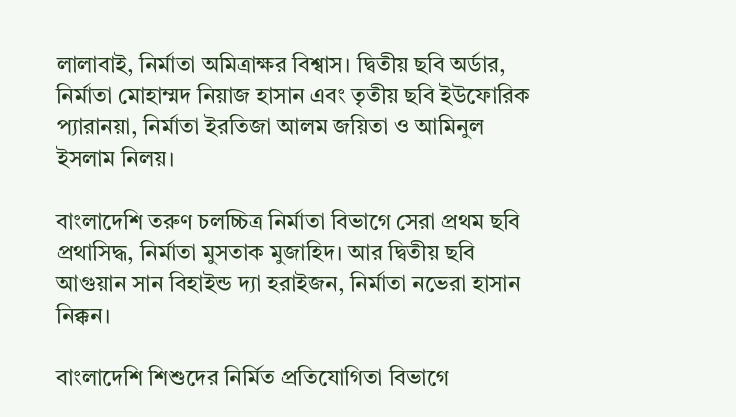লালাবাই, নির্মাতা অমিত্রাক্ষর বিশ্বাস। দ্বিতীয় ছবি অর্ডার, নির্মাতা মোহাম্মদ নিয়াজ হাসান এবং তৃতীয় ছবি ইউফোরিক প্যারানয়া, নির্মাতা ইরতিজা আলম জয়িতা ও আমিনুল ইসলাম নিলয়।

বাংলাদেশি তরুণ চলচ্চিত্র নির্মাতা বিভাগে সেরা প্রথম ছবি প্রথাসিদ্ধ, নির্মাতা মুসতাক মুজাহিদ। আর দ্বিতীয় ছবি আগুয়ান সান বিহাইন্ড দ্যা হরাইজন, নির্মাতা নভেরা হাসান নিক্কন।

বাংলাদেশি শিশুদের নির্মিত প্রতিযোগিতা বিভাগে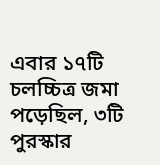এবার ১৭টি চলচ্চিত্র জমা পড়েছিল, ৩টি পুরস্কার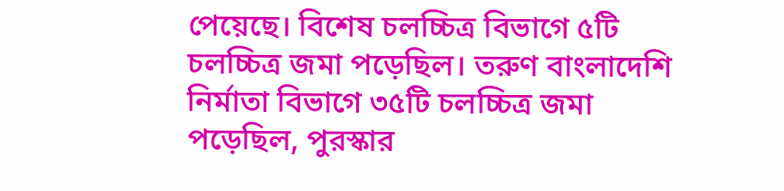পেয়েছে। বিশেষ চলচ্চিত্র বিভাগে ৫টি চলচ্চিত্র জমা পড়েছিল। তরুণ বাংলাদেশি নির্মাতা বিভাগে ৩৫টি চলচ্চিত্র জমা পড়েছিল, পুরস্কার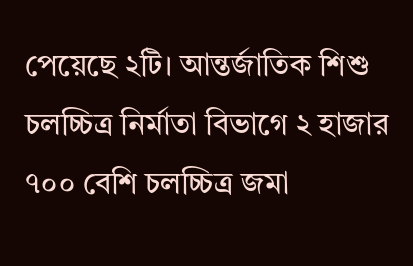পেয়েছে ২টি। আন্তর্জাতিক শিশু চলচ্চিত্র নির্মাতা বিভাগে ২ হাজার ৭০০ বেশি চলচ্চিত্র জমা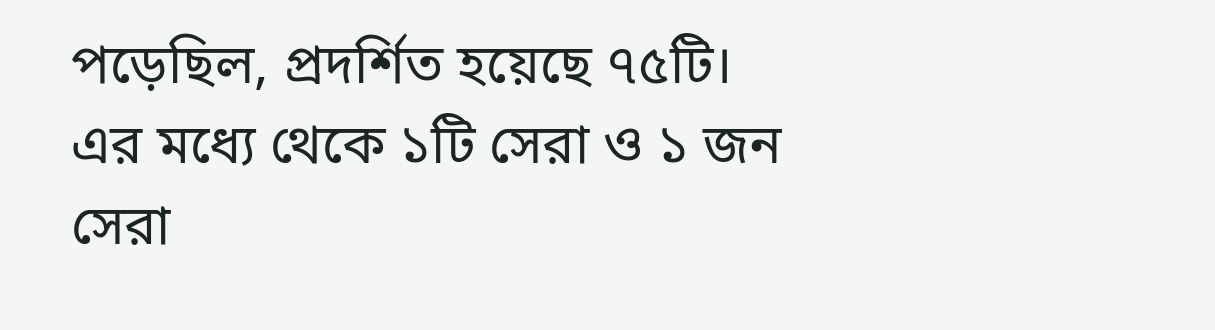পড়েছিল, প্রদর্শিত হয়েছে ৭৫টি। এর মধ্যে থেকে ১টি সেরা ও ১ জন সেরা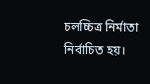চলচ্চিত্র নির্মাতা নির্বাচিত হয়।